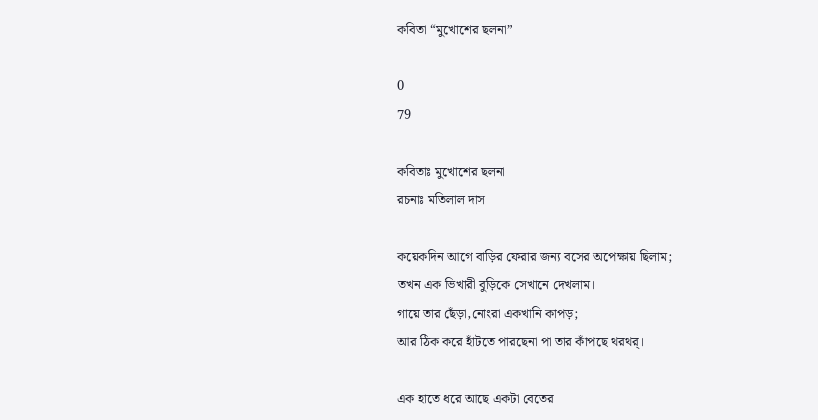কবিতা “মুখোশের ছলনা”

0
79

কবিতাঃ মুখোশের ছলনা
রচনাঃ মতিলাল দাস

কয়েকদিন আগে বাড়ির ফেরার জন্য বসের অপেক্ষায় ছিলাম;
তখন এক ভিখারী বুড়িকে সেখানে দেখলাম।
গায়ে তার ছেঁড়া,নোংরা একখানি কাপড়;
আর ঠিক করে হাঁটতে পারছেনা পা তার কাঁপছে থরথর্।

এক হাতে ধরে আছে একটা বেতের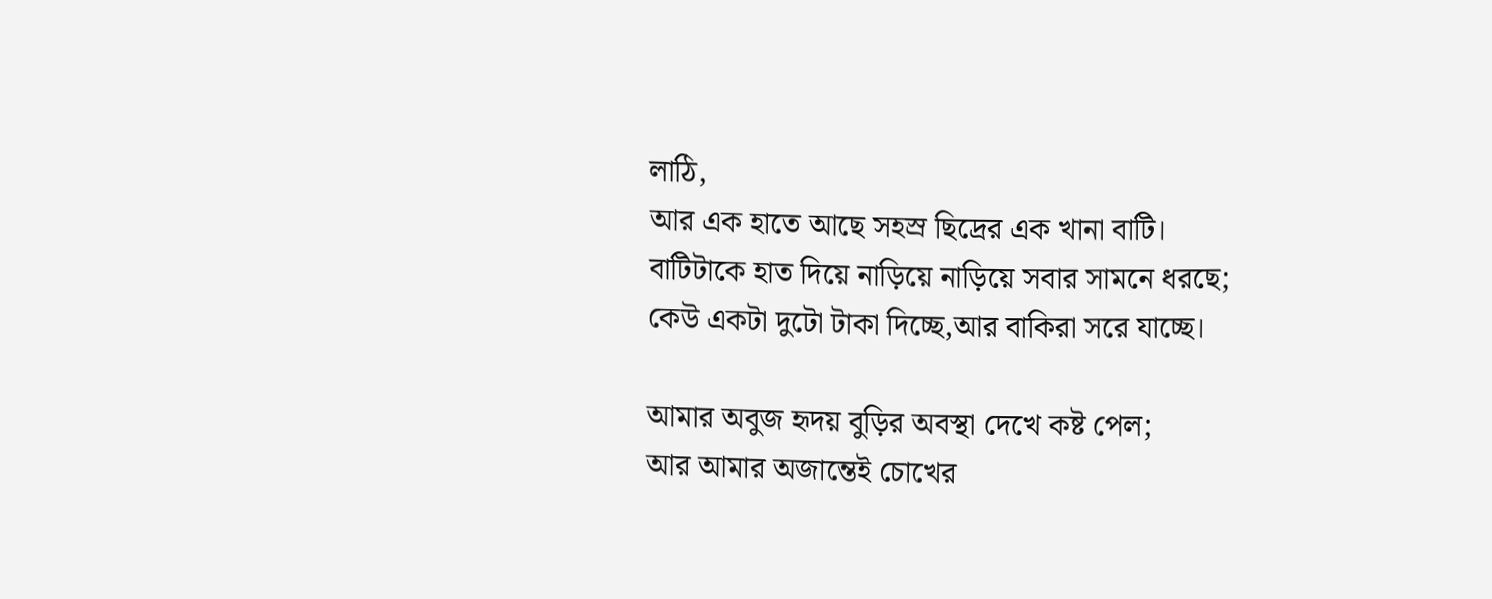লাঠি,
আর এক হাতে আছে সহস্র ছিদ্রের এক খানা বাটি।
বাটিটাকে হাত দিয়ে নাড়িয়ে নাড়িয়ে সবার সামনে ধরছে;
কেউ একটা দুটো টাকা দিচ্ছে,আর বাকিরা সরে যাচ্ছে।

আমার অবুজ হৃদয় বুড়ির অবস্থা দেখে কষ্ট পেল;
আর আমার অজান্তেই চোখের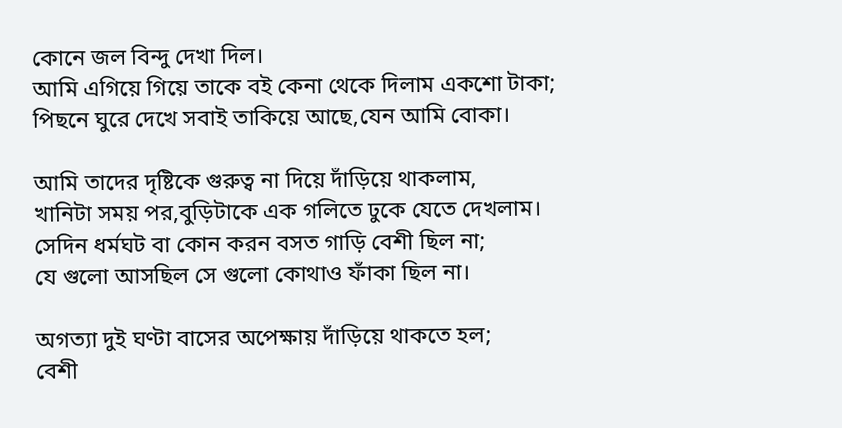কোনে জল বিন্দু দেখা দিল।
আমি এগিয়ে গিয়ে তাকে বই কেনা থেকে দিলাম একশো টাকা;
পিছনে ঘুরে দেখে সবাই তাকিয়ে আছে,যেন আমি বোকা।

আমি তাদের দৃষ্টিকে গুরুত্ব না দিয়ে দাঁড়িয়ে থাকলাম,
খানিটা সময় পর,বুড়িটাকে এক গলিতে ঢুকে যেতে দেখলাম।
সেদিন ধর্মঘট বা কোন করন বসত গাড়ি বেশী ছিল না;
যে গুলো আসছিল সে গুলো কোথাও ফাঁকা ছিল না।

অগত্যা দুই ঘণ্টা বাসের অপেক্ষায় দাঁড়িয়ে থাকতে হল;
বেশী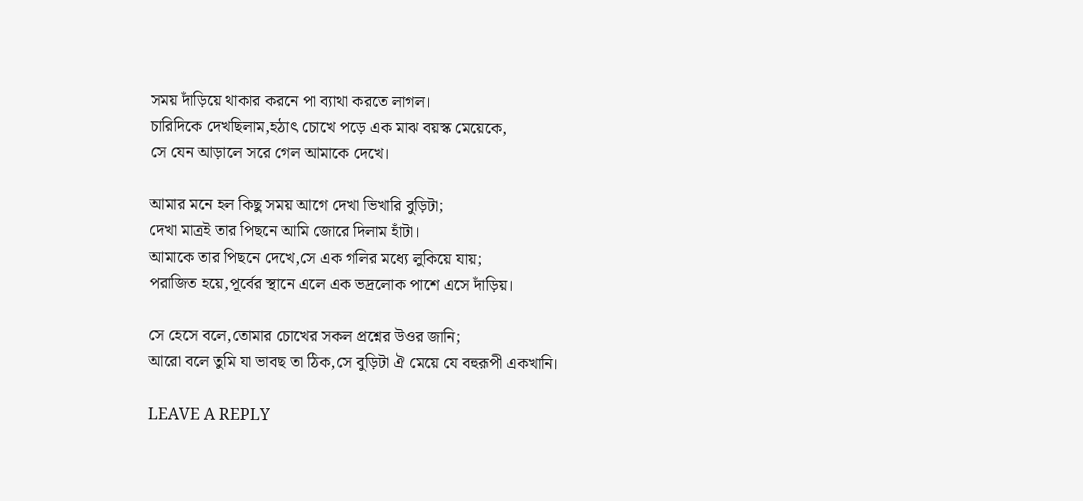সময় দাঁড়িয়ে থাকার করনে পা ব্যাথা করতে লাগল।
চারিদিকে দেখছিলাম,হঠাৎ চোখে পড়ে এক মাঝ বয়স্ক মেয়েকে,
সে যেন আড়ালে সরে গেল আমাকে দেখে।

আমার মনে হল কিছু সময় আগে দেখা ভিখারি বুড়িটা;
দেখা মাত্রই তার পিছনে আমি জোরে দিলাম হাঁটা।
আমাকে তার পিছনে দেখে,সে এক গলির মধ্যে লুকিয়ে যায়;
পরাজিত হয়ে,পূর্বের স্থানে এলে এক ভদ্রলোক পাশে এসে দাঁড়িয়।

সে হেসে বলে,তোমার চোখের সকল প্রশ্নের উওর জানি;
আরো বলে তুমি যা ভাবছ তা ঠিক,সে বুড়িটা ঐ মেয়ে যে বহুরূপী একখানি।

LEAVE A REPLY